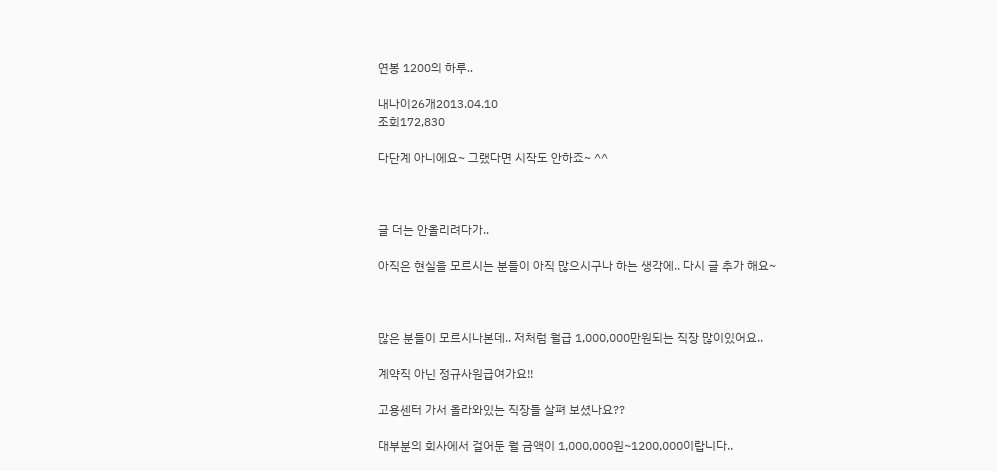연봉 1200의 하루..

내나이26개2013.04.10
조회172,830

다단계 아니에요~ 그랬다면 시작도 안하죠~ ^^



글 더는 안올리려다가..

아직은 현실을 모르시는 분들이 아직 많으시구나 하는 생각에.. 다시 글 추가 해요~



많은 분들이 모르시나본데.. 저처럼 월급 1,000,000만원되는 직장 많이있어요..

계약직 아닌 정규사원급여가요!!

고용센터 가서 올라와있는 직장들 살펴 보셨나요??

대부분의 회사에서 걸어둔 월 금액이 1,000,000원~1200,000이랍니다..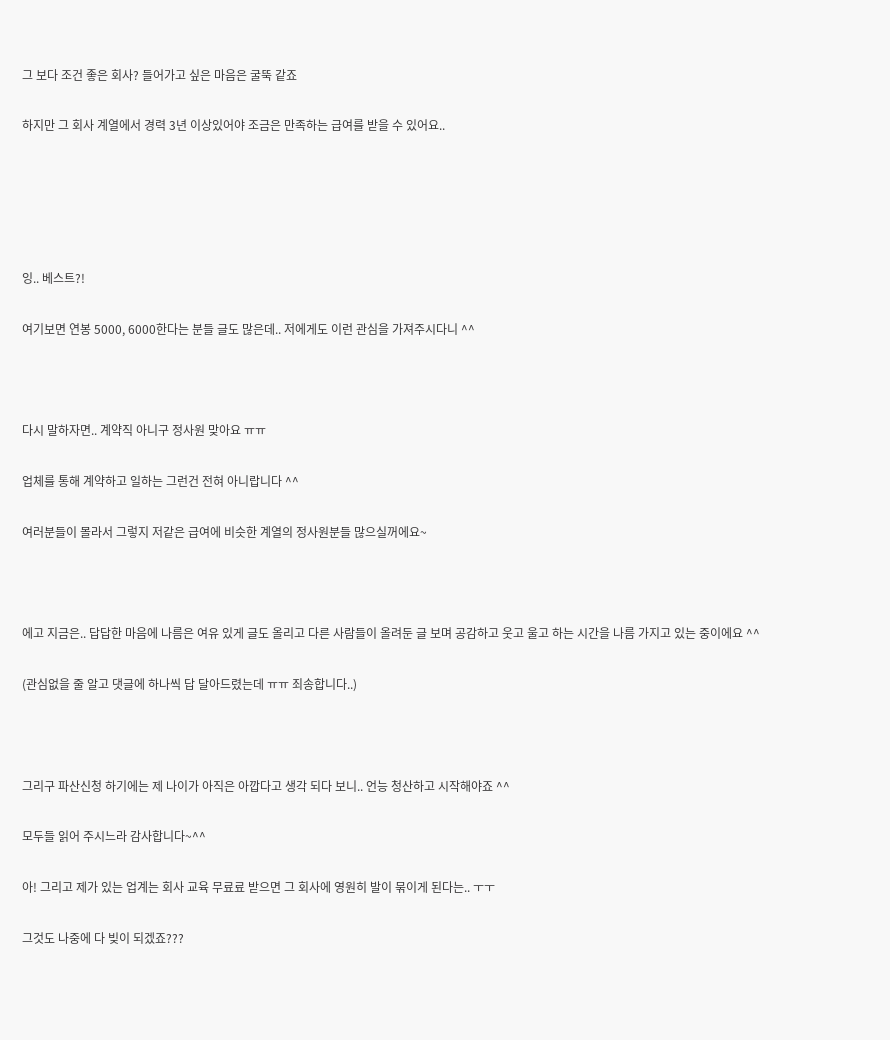그 보다 조건 좋은 회사? 들어가고 싶은 마음은 굴뚝 같죠

하지만 그 회사 계열에서 경력 3년 이상있어야 조금은 만족하는 급여를 받을 수 있어요..





잉.. 베스트?!

여기보면 연봉 5000, 6000한다는 분들 글도 많은데.. 저에게도 이런 관심을 가져주시다니 ^^



다시 말하자면.. 계약직 아니구 정사원 맞아요 ㅠㅠ

업체를 통해 계약하고 일하는 그런건 전혀 아니랍니다 ^^

여러분들이 몰라서 그렇지 저같은 급여에 비슷한 계열의 정사원분들 많으실꺼에요~



에고 지금은.. 답답한 마음에 나름은 여유 있게 글도 올리고 다른 사람들이 올려둔 글 보며 공감하고 웃고 울고 하는 시간을 나름 가지고 있는 중이에요 ^^

(관심없을 줄 알고 댓글에 하나씩 답 달아드렸는데 ㅠㅠ 죄송합니다..)



그리구 파산신청 하기에는 제 나이가 아직은 아깝다고 생각 되다 보니.. 언능 청산하고 시작해야죠 ^^

모두들 읽어 주시느라 감사합니다~^^

아! 그리고 제가 있는 업계는 회사 교육 무료료 받으면 그 회사에 영원히 발이 묶이게 된다는.. ㅜㅜ

그것도 나중에 다 빚이 되겠죠???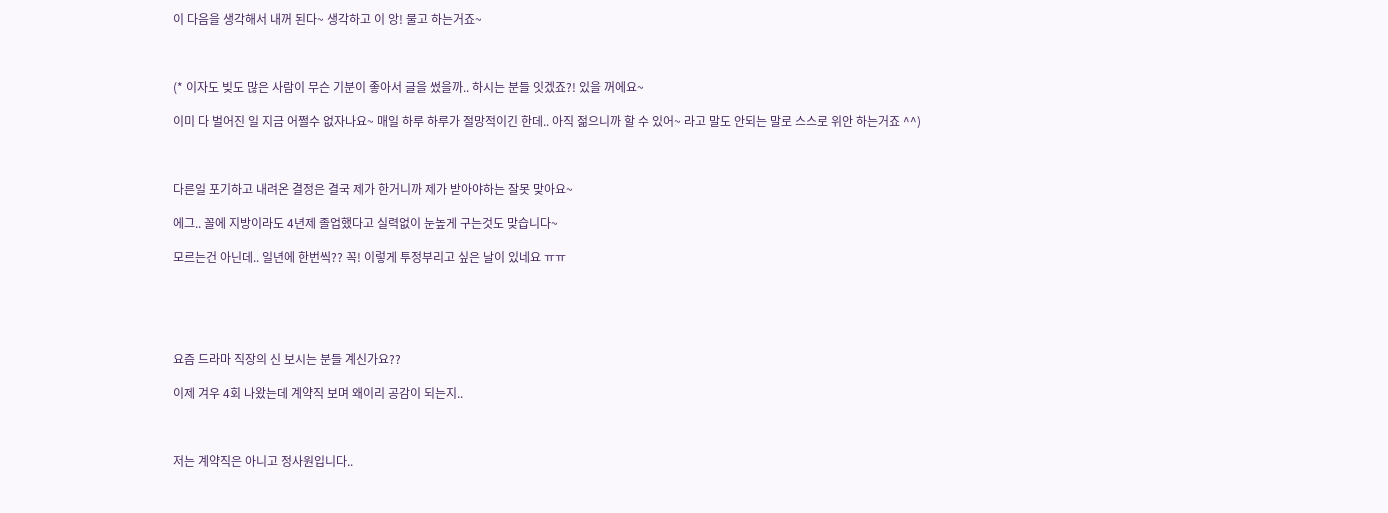이 다음을 생각해서 내꺼 된다~ 생각하고 이 앙! 물고 하는거죠~



(* 이자도 빚도 많은 사람이 무슨 기분이 좋아서 글을 썼을까.. 하시는 분들 잇겠죠?! 있을 꺼에요~

이미 다 벌어진 일 지금 어쩔수 없자나요~ 매일 하루 하루가 절망적이긴 한데.. 아직 젊으니까 할 수 있어~ 라고 말도 안되는 말로 스스로 위안 하는거죠 ^^)



다른일 포기하고 내려온 결정은 결국 제가 한거니까 제가 받아야하는 잘못 맞아요~

에그.. 꼴에 지방이라도 4년제 졸업했다고 실력없이 눈높게 구는것도 맞습니다~

모르는건 아닌데.. 일년에 한번씩?? 꼭! 이렇게 투정부리고 싶은 날이 있네요 ㅠㅠ





요즘 드라마 직장의 신 보시는 분들 계신가요??

이제 겨우 4회 나왔는데 계약직 보며 왜이리 공감이 되는지..



저는 계약직은 아니고 정사원입니다..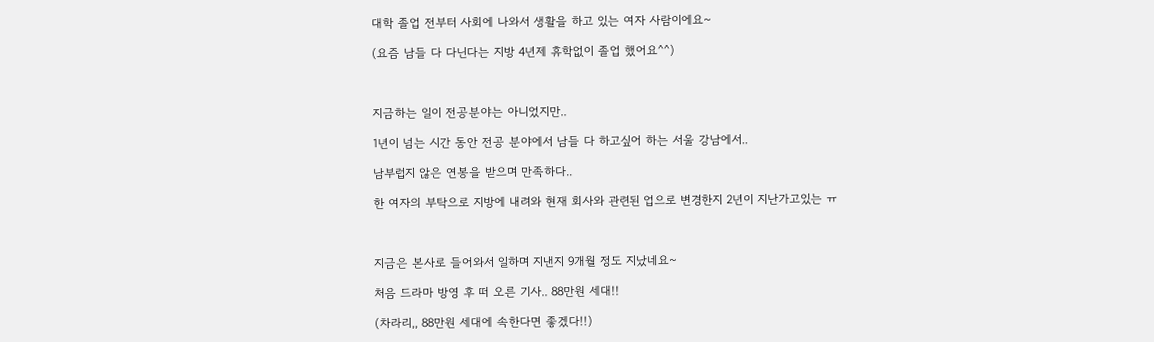대학 졸업 전부터 사회에 나와서 생활을 하고 있는 여자 사람이에요~

(요즘 남들 다 다닌다는 지방 4년제 휴학없이 졸업 했어요^^)



지금하는 일이 전공분야는 아니었지만..

1년이 넘는 시간 동안 전공 분야에서 남들 다 하고싶어 하는 서울 강남에서..

남부럽지 않은 연봉을 받으며 만족하다..

한 여자의 부탁으로 지방에 내려와 현재 회사와 관련된 업으로 변경한지 2년이 지난가고있는 ㅠ



지금은 본사로 들어와서 일하며 지낸지 9개월 정도 지났네요~

처음 드라마 방영 후 떠 오른 기사.. 88만원 세대!!

(차라리,, 88만원 세대에 속한다면 좋겠다!!)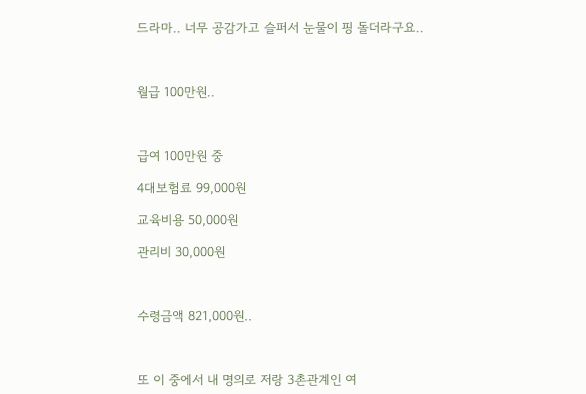드라마.. 너무 공감가고 슬퍼서 눈물이 핑 돌더라구요..



월급 100만원..



급여 100만원 중

4대보험료 99,000원

교육비용 50,000원

관리비 30,000원



수령금액 821,000원..



또 이 중에서 내 명의로 저랑 3촌관계인 여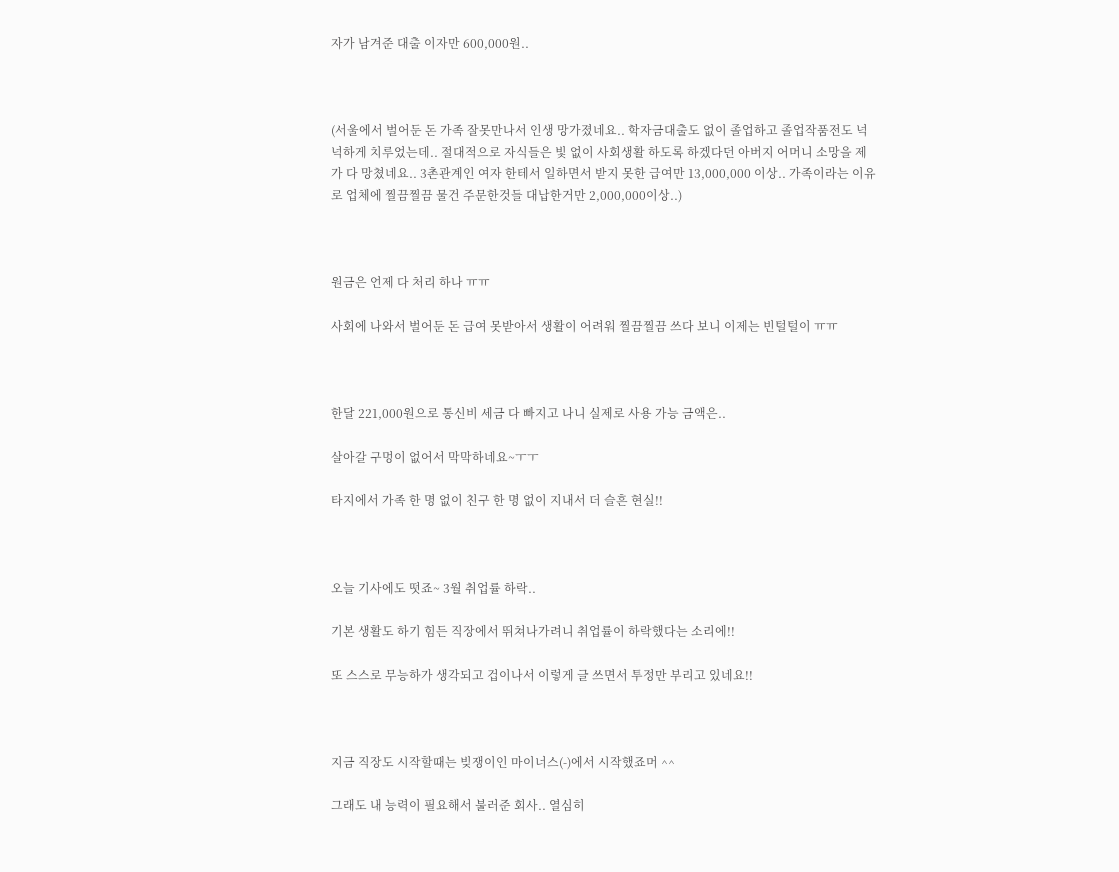자가 남겨준 대출 이자만 600,000원..



(서울에서 벌어둔 돈 가족 잘못만나서 인생 망가졌네요.. 학자금대출도 없이 졸업하고 졸업작품전도 넉넉하게 치루었는데.. 절대적으로 자식들은 빛 없이 사회생활 하도록 하겠다던 아버지 어머니 소망을 제가 다 망쳤네요.. 3촌관계인 여자 한테서 일하면서 받지 못한 급여만 13,000,000 이상.. 가족이라는 이유로 업체에 찔끔찔끔 물건 주문한것들 대납한거만 2,000,000이상..)



원금은 언제 다 처리 하나 ㅠㅠ

사회에 나와서 벌어둔 돈 급여 못받아서 생활이 어려워 찔끔찔끔 쓰다 보니 이제는 빈털털이 ㅠㅠ



한달 221,000원으로 통신비 세금 다 빠지고 나니 실제로 사용 가능 금액은..

살아갈 구멍이 없어서 막막하네요~ㅜㅜ

타지에서 가족 한 명 없이 친구 한 명 없이 지내서 더 슬흔 현실!!



오늘 기사에도 떳죠~ 3월 취업률 하락..

기본 생활도 하기 힘든 직장에서 뛰쳐나가려니 취업률이 하락했다는 소리에!!

또 스스로 무능하가 생각되고 겁이나서 이렇게 글 쓰면서 투정만 부리고 있네요!!



지금 직장도 시작할때는 빚쟁이인 마이너스(-)에서 시작했죠머 ^^

그래도 내 능력이 필요해서 불러준 회사.. 열심히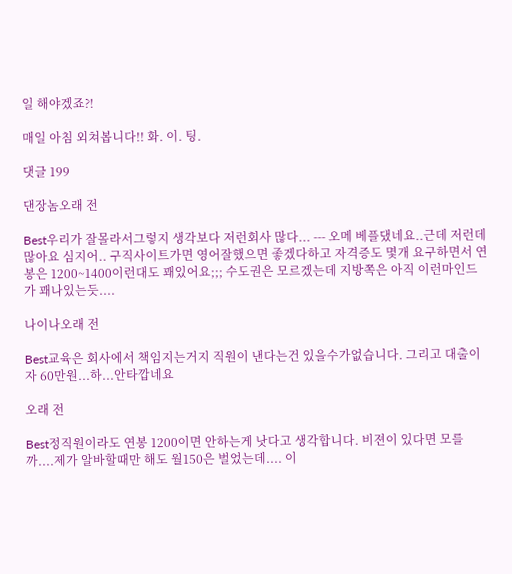일 해야겠죠?!

매일 아침 외쳐봅니다!! 화. 이. 팅.

댓글 199

댄장놈오래 전

Best우리가 잘몰라서그렇지 생각보다 저런회사 많다... --- 오메 베플댔네요..근데 저런데 많아요 심지어.. 구직사이트가면 영어잘했으면 좋겠다하고 자격증도 몇개 요구하면서 연봉은 1200~1400이런대도 꽤있어요;;; 수도권은 모르겠는데 지방쪽은 아직 이런마인드가 꽤나있는듯....

나이나오래 전

Best교육은 회사에서 책임지는거지 직원이 낸다는건 있을수가없습니다. 그리고 대출이자 60만원...하...안타깝네요

오래 전

Best정직원이라도 연봉 1200이면 안하는게 낫다고 생각합니다. 비젼이 있다면 모를까....제가 알바할때만 해도 월150은 벌었는데.... 이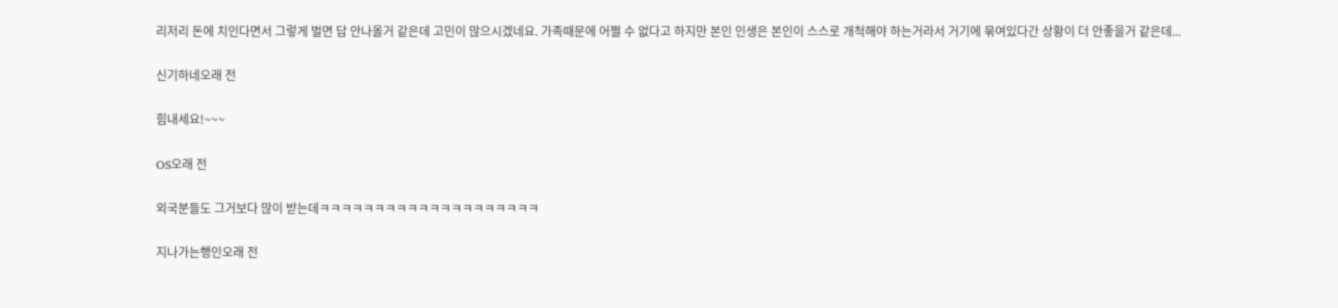리저리 돈에 치인다면서 그렇게 벌면 답 안나올거 같은데 고민이 많으시겠네요. 가족때문에 어쩔 수 없다고 하지만 본인 인생은 본인이 스스로 개척해야 하는거라서 거기에 묶여있다간 상황이 더 안좋을거 같은데...

신기하네오래 전

힘내세요!~~~

OS오래 전

외국분들도 그거보다 많이 받는데ㅋㅋㅋㅋㅋㅋㅋㅋㅋㅋㅋㅋㅋㅋㅋㅋㅋㅋㅋㅋ

지나가는행인오래 전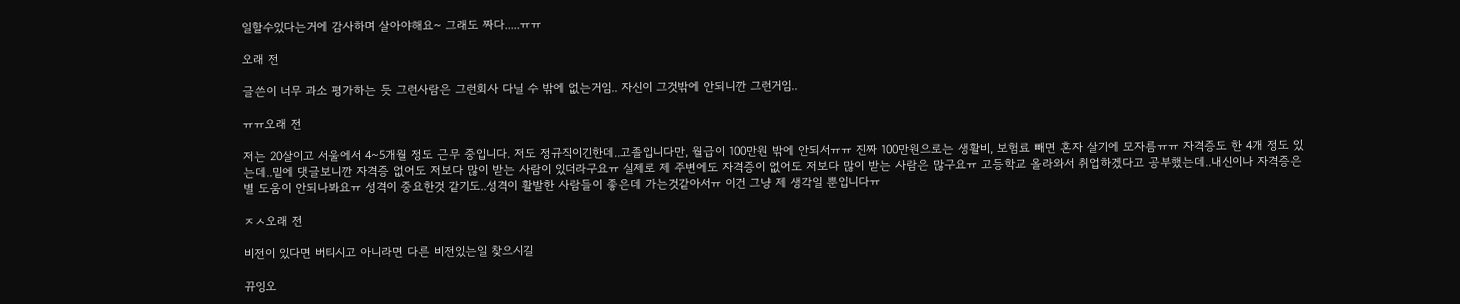일할수있다는거에 감사하며 살아야해요~ 그래도 짜다.....ㅠㅠ

오래 전

글쓴이 너무 과소 평가하는 듯 그런사람은 그런회사 다닐 수 밖에 없는거임.. 자신이 그것밖에 안되니깐 그런거임..

ㅠㅠ오래 전

저는 20살이고 서울에서 4~5개월 정도 근무 중입니다. 저도 정규직이긴한데..고졸입니다만, 월급이 100만원 밖에 안되서ㅠㅠ 진짜 100만원으로는 생활비, 보험료 빼면 혼자 살기에 모자름ㅠㅠ 자격증도 한 4개 정도 있는데..밑에 댓글보니깐 자격증 없어도 저보다 많이 받는 사람이 있더라구요ㅠ 실제로 제 주변에도 자격증이 없어도 저보다 많이 받는 사람은 많구요ㅠ 고등학교 올라와서 취업하겠다고 공부했는데..내신이나 자격증은 별 도움이 안되나봐요ㅠ 성격이 중요한것 같기도..성격이 활발한 사람들이 좋은데 가는것같아서ㅠ 이건 그냥 제 생각일 뿐입니다ㅠ

ㅈㅅ오래 전

비전이 있다면 버티시고 아니라면 다른 비전있는일 찾으시길

뀨잉오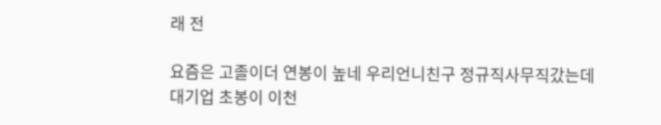래 전

요즘은 고졸이더 연봉이 높네 우리언니친구 정규직사무직갔는데 대기업 초봉이 이천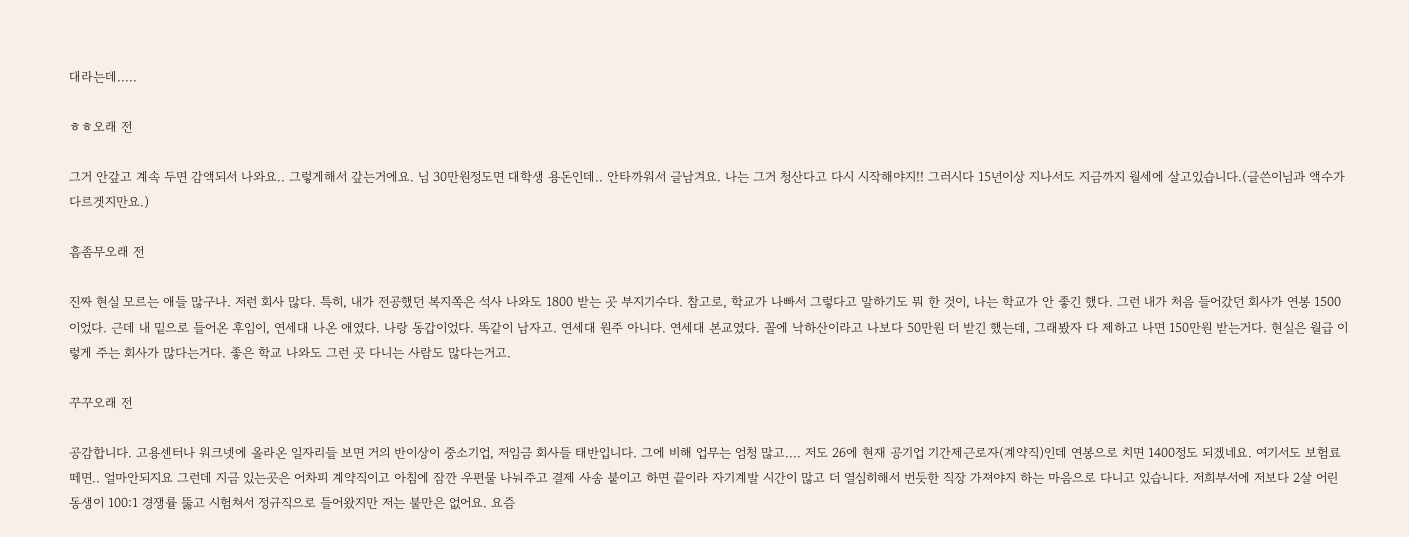대라는데.....

ㅎㅎ오래 전

그거 안갚고 계속 두면 감액되서 나와요.. 그렇게해서 갚는거에요. 님 30만원정도면 대학생 용돈인데.. 안타까워서 글남겨요. 나는 그거 청산다고 다시 시작해야지!! 그러시다 15년이상 지나서도 지금까지 월세에 살고있습니다.(글쓴이님과 액수가 다르겟지만요.)

흠좀무오래 전

진짜 현실 모르는 애들 많구나. 저런 회사 많다. 특히, 내가 전공했던 복지쪽은 석사 나와도 1800 받는 곳 부지기수다. 참고로, 학교가 나빠서 그렇다고 말하기도 뭐 한 것이, 나는 학교가 안 좋긴 했다. 그런 내가 처음 들어갔던 회사가 연봉 1500이었다. 근데 내 밑으로 들어온 후임이, 연세대 나온 애였다. 나랑 동갑이었다. 똑같이 남자고. 연세대 원주 아니다. 연세대 본교였다. 꼴에 낙하산이라고 나보다 50만원 더 받긴 했는데, 그래봤자 다 제하고 나면 150만원 받는거다. 현실은 월급 이렇게 주는 회사가 많다는거다. 좋은 학교 나와도 그런 곳 다니는 사람도 많다는거고.

꾸꾸오래 전

공감합니다. 고용센터나 워크넷에 올라온 일자리들 보면 거의 반이상이 중소기업, 저임금 회사들 태반입니다. 그에 비해 업무는 엄청 많고.... 저도 26에 현재 공기업 기간제근로자(계약직)인데 연봉으로 치면 1400정도 되겠네요. 여기서도 보험료떼면.. 얼마안되지요 그런데 지금 있는곳은 어차피 계약직이고 아침에 잠깐 우편물 나눠주고 결제 사송 붙이고 하면 끝이라 자기계발 시간이 많고 더 열심히해서 번듯한 직장 가져야지 하는 마음으로 다니고 있습니다. 저희부서에 저보다 2살 어린 동생이 100:1 경쟁률 뚫고 시험쳐서 정규직으로 들어왔지만 저는 불만은 없어요. 요즘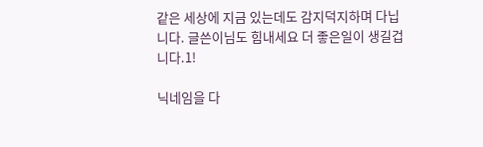같은 세상에 지금 있는데도 감지덕지하며 다닙니다. 글쓴이님도 힘내세요 더 좋은일이 생길겁니다.1!

닉네임을 다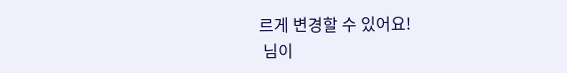르게 변경할 수 있어요!
 님이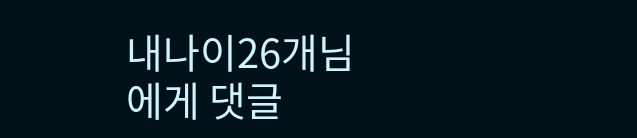내나이26개님에게 댓글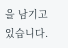을 남기고 있습니다.